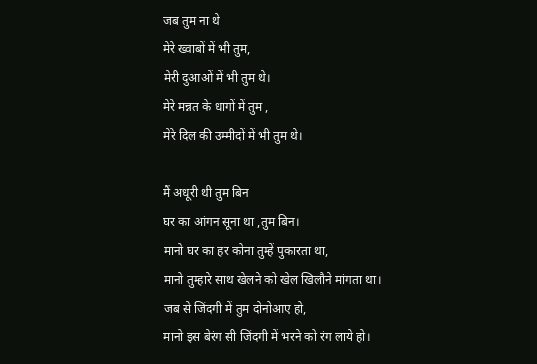जब तुम ना थे
मेरे ख्वाबों में भी तुम,
मेरी दुआओं में भी तुम थे।
मेरे मन्नत के धागों में तुम ,
मेरे दिल की उम्मीदों में भी तुम थे।

मैं अधूरी थी तुम बिन
घर का आंगन सूना था ,तुम बिन।
मानो घर का हर कोना तुम्हें पुकारता था,
मानो तुम्हारे साथ खेलने को खेल खिलौने मांगता था।
जब से जिंदगी में तुम दोनोआए हो,
मानो इस बेरंग सी जिंदगी में भरने को रंग लाये हो।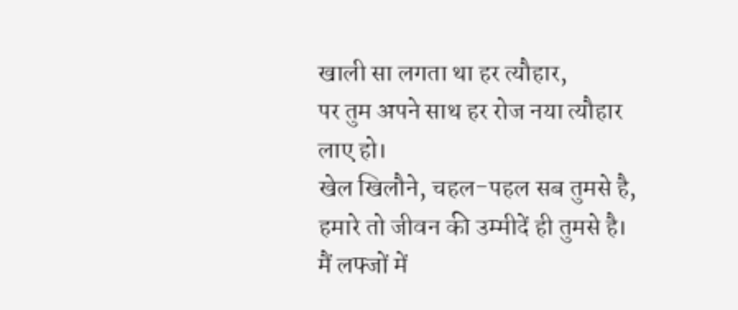खाली सा लगता था हर त्यौहार,
पर तुम अपने साथ हर रोज नया त्यौहार लाए हो।
खेल खिलौने, चहल-पहल सब तुमसे है,
हमारे तो जीवन की उम्मीदें ही तुमसे है।
मैं लफ्जों में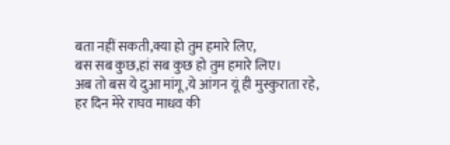बता नहीं सकती,क्या हो तुम हमारे लिए,
बस सब कुछ,हां सब कुछ हो तुम हमारे लिए।
अब तो बस ये दुआ मांगू ,ये आंगन यूं ही मुस्कुराता रहे,
हर दिन मेरे राघव माधव की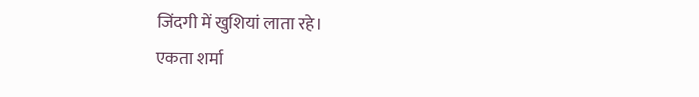जिंदगी में खुशियां लाता रहे।
एकता शर्मा